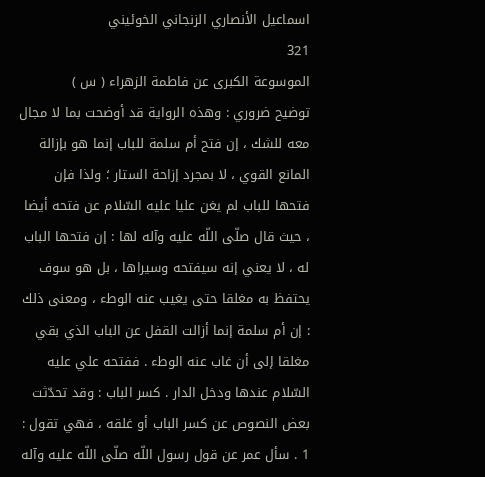اسماعيل الأنصاري الزنجاني الخوئيني
321
الموسوعة الكبرى عن فاطمة الزهراء ( س )
توضيح ضروري : وهذه الرواية قد أوضحت بما لا مجال معه للشك ، إن فتح أم سلمة للباب إنما هو بإزالة المانع القوي ، لا بمجرد إزاحة الستار ؛ ولذا فإن فتحها للباب لم يغن عليا عليه السّلام عن فتحه أيضا ، حيث قال صلّى اللّه عليه وآله لها : إن فتحها الباب له ، لا يعني إنه سيفتحه وسيراها ، بل هو سوف يحتفظ به مغلقا حتى يغيب عنه الوطء ، ومعنى ذلك : إن أم سلمة إنما أزالت القفل عن الباب الذي بقي مغلقا إلى أن غاب عنه الوطء . ففتحه علي عليه السّلام عندها ودخل الدار . كسر الباب : وقد تحدّثت بعض النصوص عن كسر الباب أو غلقه ، فهي تقول : 1 . سأل عمر عن قول رسول اللّه صلّى اللّه عليه وآله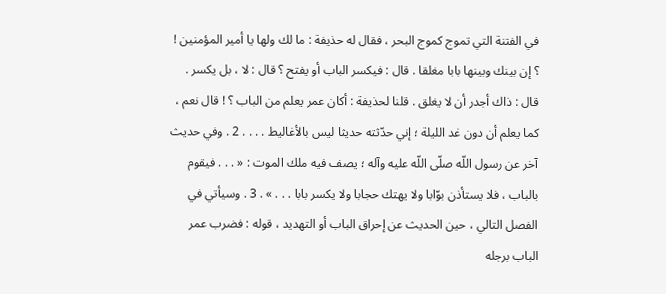في الفتنة التي تموج كموج البحر ، فقال له حذيفة : ما لك ولها يا أمير المؤمنين ! ؟ إن بينك وبينها بابا مغلقا . قال : فيكسر الباب أو يفتح ؟ قال : لا ، بل يكسر . قال : ذاك أجدر أن لا يغلق . قلنا لحذيفة : أكان عمر يعلم من الباب ؟ ! قال نعم ، كما يعلم أن دون غد الليلة ؛ إني حدّثته حديثا ليس بالأغاليط . . . . 2 . وفي حديث آخر عن رسول اللّه صلّى اللّه عليه وآله ؛ يصف فيه ملك الموت : « . . . فيقوم بالباب ، فلا يستأذن بوّابا ولا يهتك حجابا ولا يكسر بابا . . . » . 3 . وسيأتي في الفصل التالي ، حين الحديث عن إحراق الباب أو التهديد ، قوله : فضرب عمر الباب برجله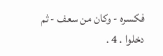فكسره - وكان من سعف - ثم دخلوا . 4 .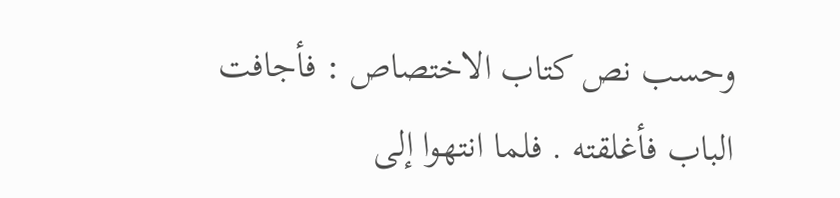وحسب نص كتاب الاختصاص : فأجافت الباب فأغلقته . فلما انتهوا إلى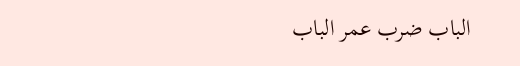الباب ضرب عمر الباب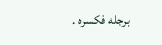برجله فكسره .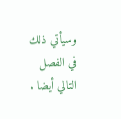وسيأتي ذلك في الفصل التالي أيضا .